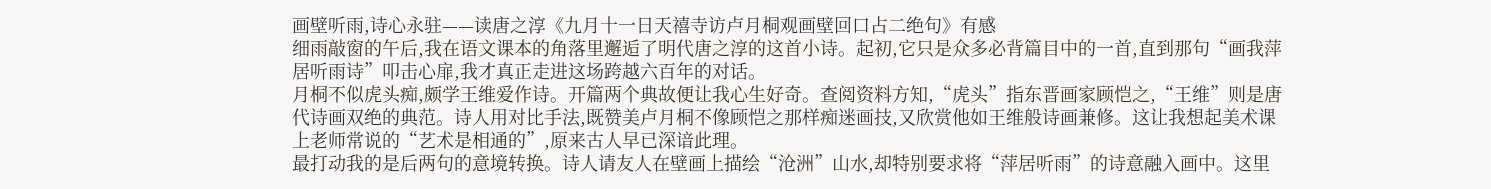画壁听雨,诗心永驻——读唐之淳《九月十一日天禧寺访卢月桐观画壁回口占二绝句》有感
细雨敲窗的午后,我在语文课本的角落里邂逅了明代唐之淳的这首小诗。起初,它只是众多必背篇目中的一首,直到那句“画我萍居听雨诗”叩击心扉,我才真正走进这场跨越六百年的对话。
月桐不似虎头痴,颇学王维爱作诗。开篇两个典故便让我心生好奇。查阅资料方知,“虎头”指东晋画家顾恺之,“王维”则是唐代诗画双绝的典范。诗人用对比手法,既赞美卢月桐不像顾恺之那样痴迷画技,又欣赏他如王维般诗画兼修。这让我想起美术课上老师常说的“艺术是相通的”,原来古人早已深谙此理。
最打动我的是后两句的意境转换。诗人请友人在壁画上描绘“沧洲”山水,却特别要求将“萍居听雨”的诗意融入画中。这里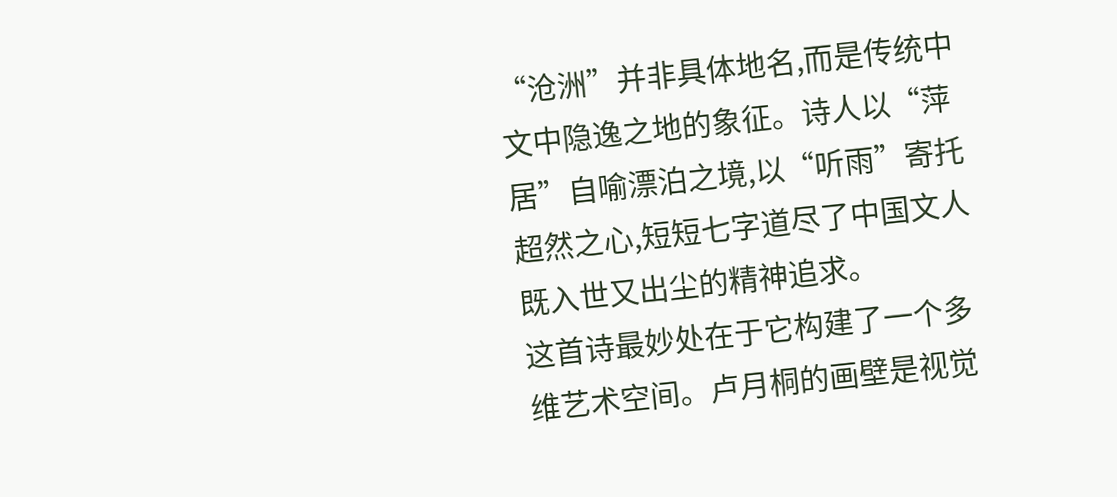“沧洲”并非具体地名,而是传统中文中隐逸之地的象征。诗人以“萍居”自喻漂泊之境,以“听雨”寄托超然之心,短短七字道尽了中国文人既入世又出尘的精神追求。
这首诗最妙处在于它构建了一个多维艺术空间。卢月桐的画壁是视觉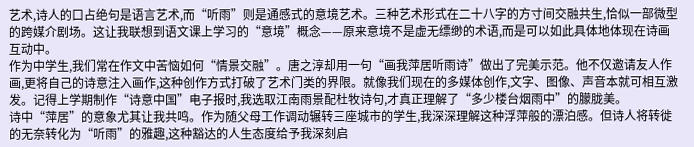艺术,诗人的口占绝句是语言艺术,而“听雨”则是通感式的意境艺术。三种艺术形式在二十八字的方寸间交融共生,恰似一部微型的跨媒介剧场。这让我联想到语文课上学习的“意境”概念——原来意境不是虚无缥缈的术语,而是可以如此具体地体现在诗画互动中。
作为中学生,我们常在作文中苦恼如何“情景交融”。唐之淳却用一句“画我萍居听雨诗”做出了完美示范。他不仅邀请友人作画,更将自己的诗意注入画作,这种创作方式打破了艺术门类的界限。就像我们现在的多媒体创作,文字、图像、声音本就可相互激发。记得上学期制作“诗意中国”电子报时,我选取江南雨景配杜牧诗句,才真正理解了“多少楼台烟雨中”的朦胧美。
诗中“萍居”的意象尤其让我共鸣。作为随父母工作调动辗转三座城市的学生,我深深理解这种浮萍般的漂泊感。但诗人将转徙的无奈转化为“听雨”的雅趣,这种豁达的人生态度给予我深刻启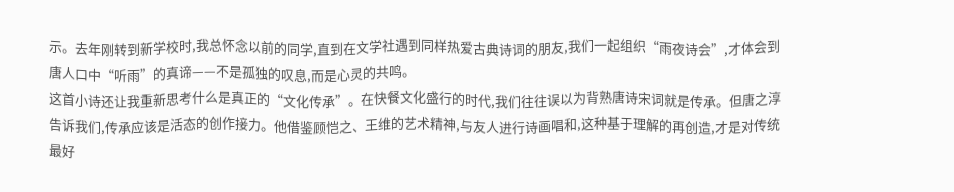示。去年刚转到新学校时,我总怀念以前的同学,直到在文学社遇到同样热爱古典诗词的朋友,我们一起组织“雨夜诗会”,才体会到唐人口中“听雨”的真谛——不是孤独的叹息,而是心灵的共鸣。
这首小诗还让我重新思考什么是真正的“文化传承”。在快餐文化盛行的时代,我们往往误以为背熟唐诗宋词就是传承。但唐之淳告诉我们,传承应该是活态的创作接力。他借鉴顾恺之、王维的艺术精神,与友人进行诗画唱和,这种基于理解的再创造,才是对传统最好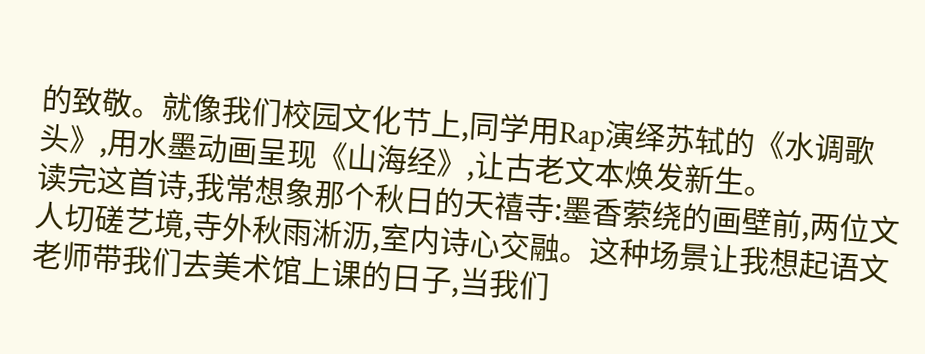的致敬。就像我们校园文化节上,同学用Rap演绎苏轼的《水调歌头》,用水墨动画呈现《山海经》,让古老文本焕发新生。
读完这首诗,我常想象那个秋日的天禧寺:墨香萦绕的画壁前,两位文人切磋艺境,寺外秋雨淅沥,室内诗心交融。这种场景让我想起语文老师带我们去美术馆上课的日子,当我们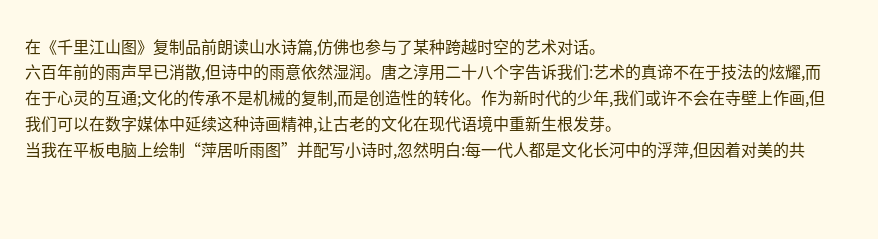在《千里江山图》复制品前朗读山水诗篇,仿佛也参与了某种跨越时空的艺术对话。
六百年前的雨声早已消散,但诗中的雨意依然湿润。唐之淳用二十八个字告诉我们:艺术的真谛不在于技法的炫耀,而在于心灵的互通;文化的传承不是机械的复制,而是创造性的转化。作为新时代的少年,我们或许不会在寺壁上作画,但我们可以在数字媒体中延续这种诗画精神,让古老的文化在现代语境中重新生根发芽。
当我在平板电脑上绘制“萍居听雨图”并配写小诗时,忽然明白:每一代人都是文化长河中的浮萍,但因着对美的共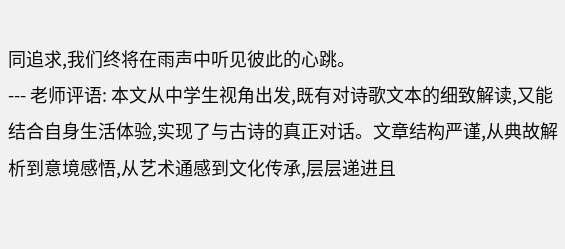同追求,我们终将在雨声中听见彼此的心跳。
--- 老师评语: 本文从中学生视角出发,既有对诗歌文本的细致解读,又能结合自身生活体验,实现了与古诗的真正对话。文章结构严谨,从典故解析到意境感悟,从艺术通感到文化传承,层层递进且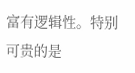富有逻辑性。特别可贵的是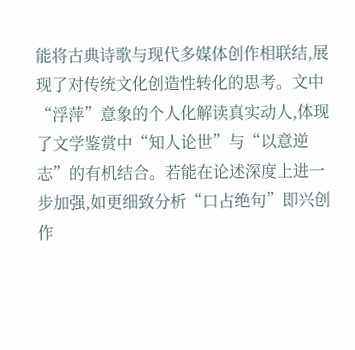能将古典诗歌与现代多媒体创作相联结,展现了对传统文化创造性转化的思考。文中“浮萍”意象的个人化解读真实动人,体现了文学鉴赏中“知人论世”与“以意逆志”的有机结合。若能在论述深度上进一步加强,如更细致分析“口占绝句”即兴创作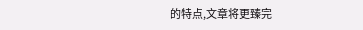的特点,文章将更臻完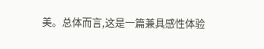美。总体而言,这是一篇兼具感性体验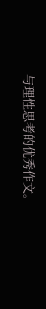与理性思考的优秀作文。